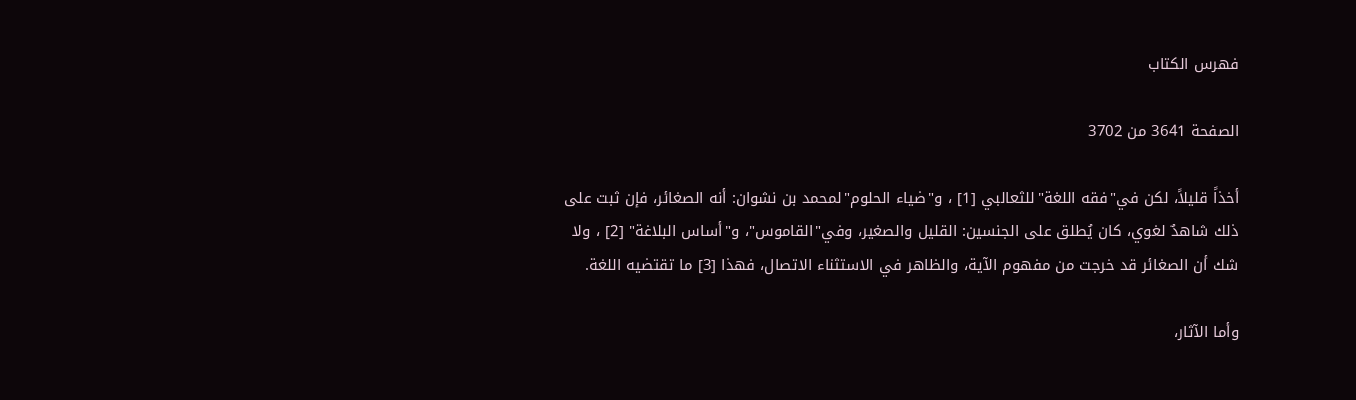فهرس الكتاب

الصفحة 3641 من 3702

أخذاً قليلاً، لكن في"فقه اللغة"للثعالبي [1] ، و"ضياء الحلوم"لمحمد بن نشوان: أنه الصغائر، فإن ثبت على ذلك شاهدٌ لغوي، كان يُطلق على الجنسين: القليل والصغير، وفي"القاموس"، و"أساس البلاغة" [2] ، ولا شك أن الصغائر قد خرجت من مفهوم الآية، والظاهر في الاستثناء الاتصال، فهذا [3] ما تقتضيه اللغة.

وأما الآثار،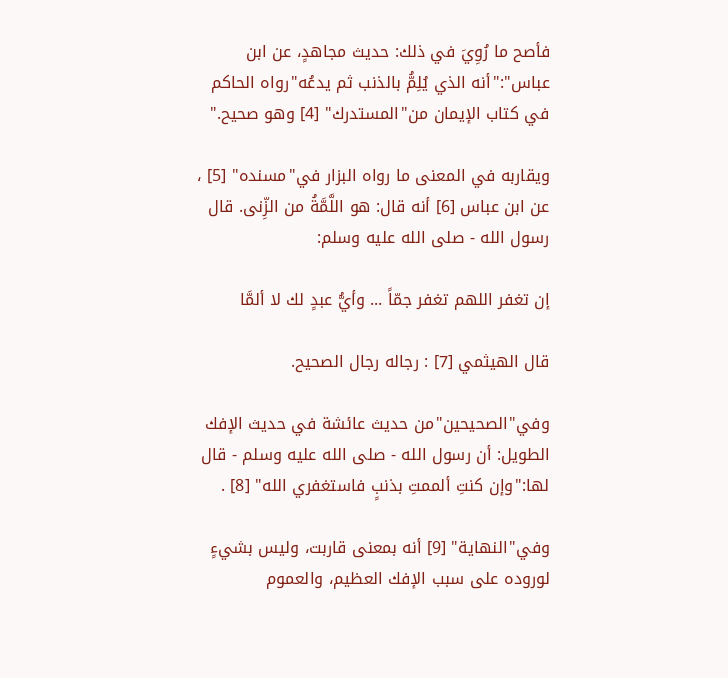فأصح ما رُوِيَ في ذلك: حديث مجاهدٍ، عن ابن عباس":"أنه الذي يُلِمُّ بالذنب ثم يدعُه"رواه الحاكم في كتاب الإيمان من"المستدرك" [4] وهو صحيح."

ويقاربه في المعنى ما رواه البزار في"مسنده" [5] ، عن ابن عباس [6] أنه قال: هو اللَّمَّةُ من الزِّنى. قال رسول الله - صلى الله عليه وسلم:

إن تغفر اللهم تغفر جمّاً ... وأيُّ عبدٍ لك لا ألمَّا

قال الهيثمي [7] : رجاله رجال الصحيح.

وفي"الصحيحين"من حديث عائشة في حديث الإفك الطويل: أن رسول الله - صلى الله عليه وسلم - قال لها:"وإن كنتِ ألممتِ بذنبٍ فاستغفري الله" [8] .

وفي"النهاية" [9] أنه بمعنى قاربت، وليس بشيءٍ لوروده على سبب الإفك العظيم، والعموم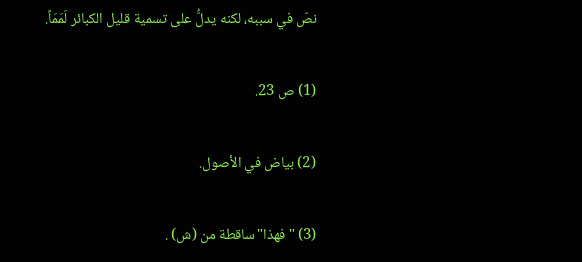نصّ في سببه، لكنه يدلُّ على تسمية قليل الكبائر لَمَمَاً.

(1) ص 23.

(2) بياض في الأصول.

(3) "فهذا"ساقطة من (ش) .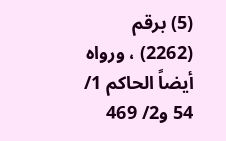(5) برقم (2262) ، ورواه أيضاً الحاكم 1/ 54 و2/ 469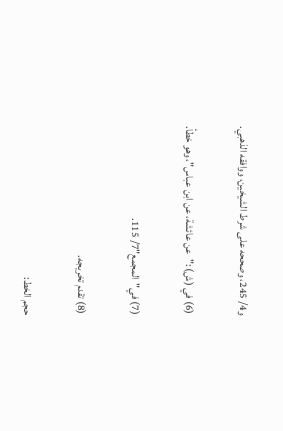و4/ 245، وصححه على شرط الشيخين، ووافقه الذهبي.

(6) في (ش) :"عن عائشة، عن ابن عباس"، وهو خطأ.

(7) في"المجمع"7/ 115.

(8) تقدم تخريجه.

حجم الخط: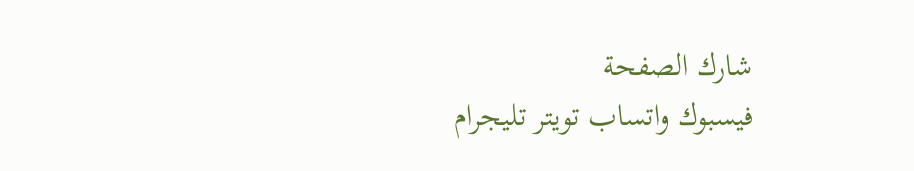شارك الصفحة
فيسبوك واتساب تويتر تليجرام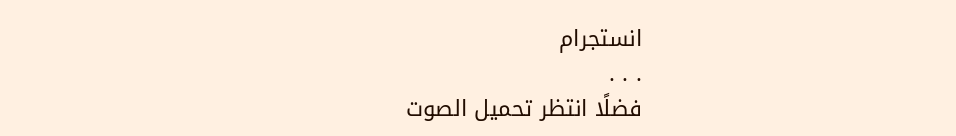انستجرام
. . .
فضلًا انتظر تحميل الصوت